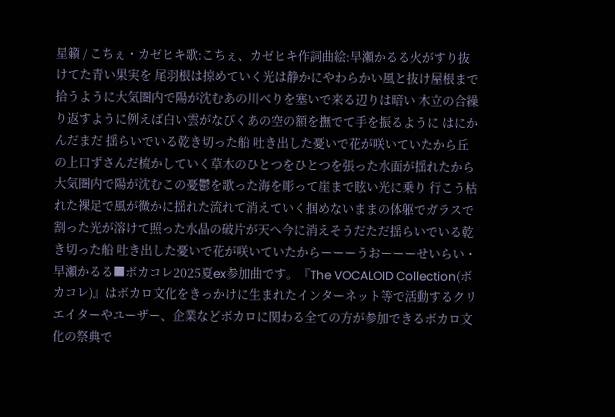星籟 / こちぇ・カゼヒキ歌:こちぇ、カゼヒキ作詞曲絵:早瀬かるる火がすり抜けてた青い果実を 尾羽根は掠めていく光は静かにやわらかい風と抜け屋根まで拾うように大気圏内で陽が沈むあの川べりを塞いで来る辺りは暗い 木立の合繰り返すように例えば白い雲がなびくあの空の額を撫でて手を振るように はにかんだまだ 揺らいでいる乾き切った船 吐き出した憂いで花が咲いていたから丘の上口ずさんだ梳かしていく草木のひとつをひとつを張った水面が揺れたから大気圏内で陽が沈むこの憂鬱を歌った海を彫って崖まで眩い光に乗り 行こう枯れた裸足で風が微かに揺れた流れて消えていく掴めないままの体躯でガラスで割った光が溶けて照った水晶の破片が天へ今に消えそうだただ揺らいでいる乾き切った船 吐き出した憂いで花が咲いていたからーーーうおーーーせいらい・早瀬かるる■ボカコレ2025夏ex参加曲です。『The VOCALOID Collection(ボカコレ)』はボカロ文化をきっかけに生まれたインターネット等で活動するクリエイターやユーザー、企業などボカロに関わる全ての方が参加できるボカロ文化の祭典で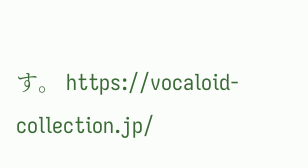す。 https://vocaloid-collection.jp/